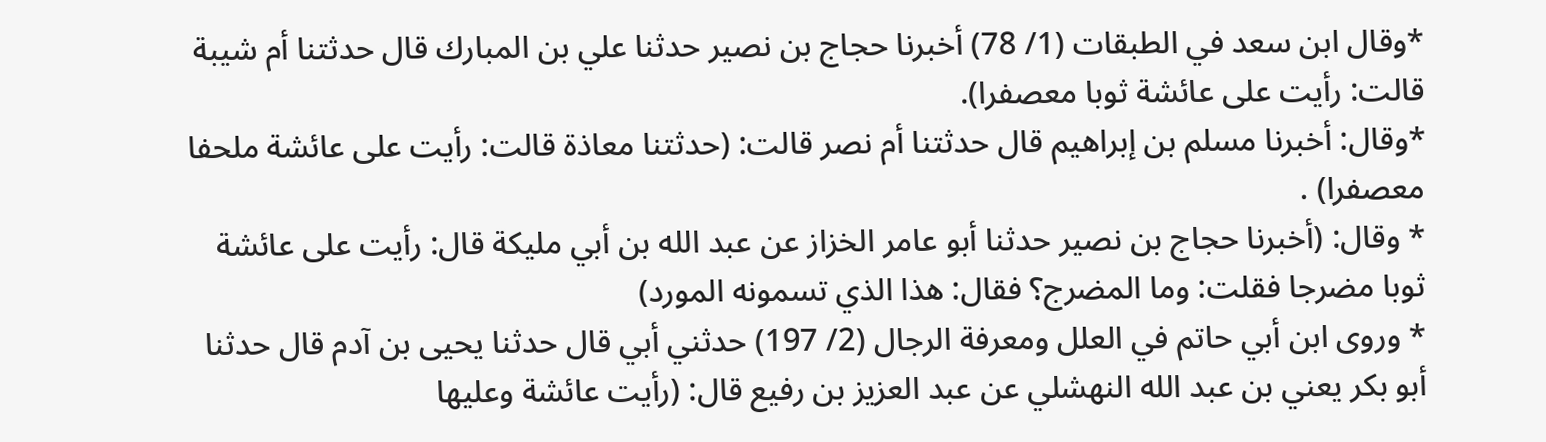*وقال ابن سعد في الطبقات (1/ 78) أخبرنا حجاج بن نصير حدثنا علي بن المبارك قال حدثتنا أم شيبة قالت: رأيت على عائشة ثوبا معصفرا).
*وقال: أخبرنا مسلم بن إبراهيم قال حدثتنا أم نصر قالت: (حدثتنا معاذة قالت: رأيت على عائشة ملحفا معصفرا) .
* وقال: (أخبرنا حجاج بن نصير حدثنا أبو عامر الخزاز عن عبد الله بن أبي مليكة قال: رأيت على عائشة ثوبا مضرجا فقلت: وما المضرج؟ فقال: هذا الذي تسمونه المورد)
* وروى ابن أبي حاتم في العلل ومعرفة الرجال (2/ 197) حدثني أبي قال حدثنا يحيى بن آدم قال حدثنا أبو بكر يعني بن عبد الله النهشلي عن عبد العزيز بن رفيع قال: (رأيت عائشة وعليها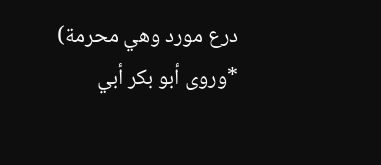درع مورد وهي محرمة)
*وروى أبو بكر أبي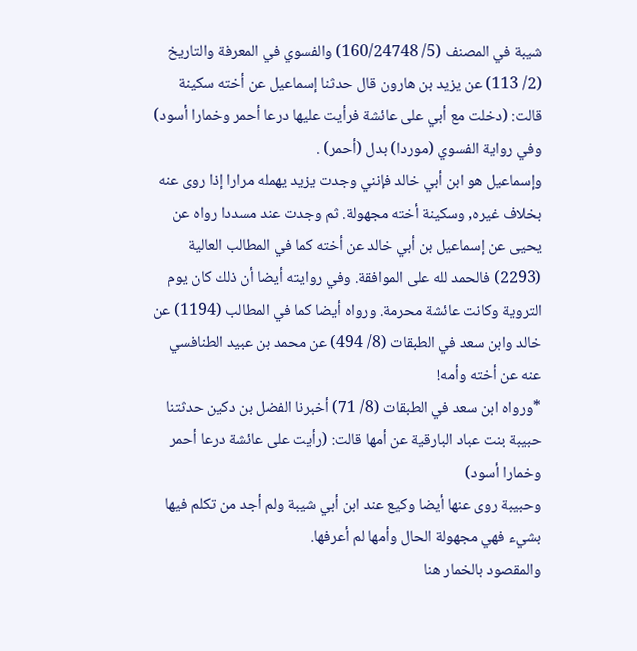شيبة في المصنف (5/ 160/24748) والفسوي في المعرفة والتاريخ (2/ 113) عن يزيد بن هارون قال حدثنا إسماعيل عن أخته سكينة قالت: (دخلت مع أبي على عائشة فرأيت عليها درعا أحمر وخمارا أسود) وفي رواية الفسوي (موردا) بدل (أحمر) .
وإسماعيل هو ابن أبي خالد فإنني وجدت يزيد يهمله مرارا إذا روى عنه بخلاف غيره, وسكينة أخته مجهولة. ثم وجدت عند مسددا رواه عن يحيى عن إسماعيل بن أبي خالد عن أخته كما في المطالب العالية (2293) فالحمد لله على الموافقة. وفي روايته أيضا أن ذلك كان يوم التروية وكانت عائشة محرمة. ورواه أيضا كما في المطالب (1194) عن خالد وابن سعد في الطبقات (8/ 494) عن محمد بن عبيد الطنافسي عنه عن أخته وأمه!
*ورواه ابن سعد في الطبقات (8/ 71) أخبرنا الفضل بن دكين حدثتنا حبيبة بنت عباد البارقية عن أمها قالت: (رأيت على عائشة درعا أحمر وخمارا أسود)
وحبيبة روى عنها أيضا وكيع عند ابن أبي شيبة ولم أجد من تكلم فيها بشيء فهي مجهولة الحال وأمها لم أعرفها.
والمقصود بالخمار هنا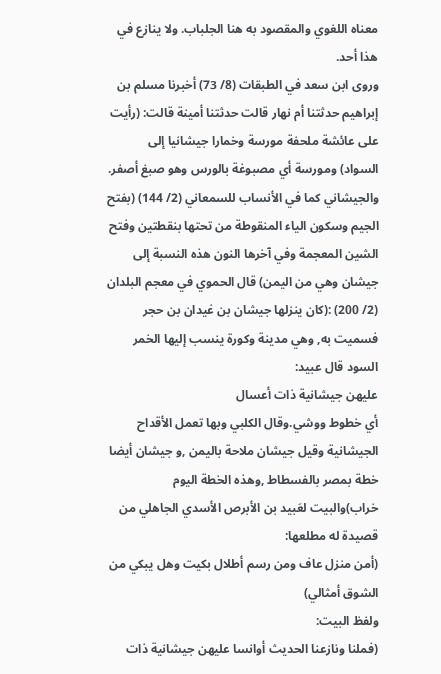معناه اللغوي والمقصود به هنا الجلباب. ولا ينازع في هذا أحد.
وروى ابن سعد في الطبقات (8/ 73) أخبرنا مسلم بن إبراهيم حدثتنا أم نهار قالت حدثتنا أمينة قالت: (رأيت على عائشة ملحفة مورسة وخمارا جيشانيا إلى السواد) ومورسة أي مصبوغة بالورس وهو صبغ أصفر. والجيشاني كما في الأنساب للسمعاني (2/ 144) (بفتح الجيم وسكون الياء المنقوطة من تحتها بنقطتين وفتح الشين المعجمة وفي آخرها النون هذه النسبة إلى جيشان وهي من اليمن) قال الحموي في معجم البلدان (2/ 200) :(كان ينزلها جيشان بن غيدان بن حجر فسميت به, وهي مدينة وكورة ينسب إليها الخمر السود قال عبيد:
عليهن جيشانية ذات أعسال
أي خطوط ووشي.وقال الكلبي وبها تعمل الأقداح الجيشانية وقيل جيشان ملاحة باليمن ,و جيشان أيضا خطة بمصر بالفسطاط ,وهذه الخطة اليوم خراب)والبيت لعَبيد بن الأبرص الأسدي الجاهلي من قصيدة له مطلعها:
(أمن منزل عاف ومن رسم أطلال بكيت وهل يبكي من الشوق أمثالي)
ولفظ البيت:
(فملنا ونازعنا الحديث أوانسا عليهن جيشانية ذات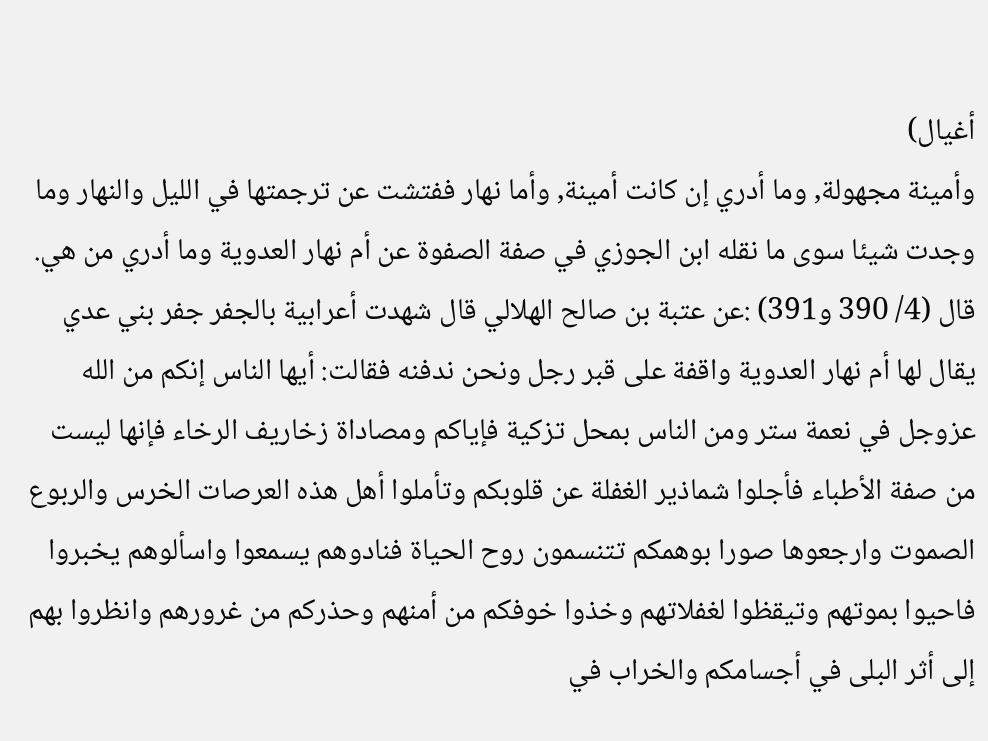أغيال)
وأمينة مجهولة, وما أدري إن كانت أمينة, وأما نهار ففتشت عن ترجمتها في الليل والنهار وما وجدت شيئا سوى ما نقله ابن الجوزي في صفة الصفوة عن أم نهار العدوية وما أدري من هي. قال (4/ 390 و391) :عن عتبة بن صالح الهلالي قال شهدت أعرابية بالجفر جفر بني عدي يقال لها أم نهار العدوية واقفة على قبر رجل ونحن ندفنه فقالت: أيها الناس إنكم من الله عزوجل في نعمة ستر ومن الناس بمحل تزكية فإياكم ومصاداة زخاريف الرخاء فإنها ليست من صفة الأطباء فأجلوا شماذير الغفلة عن قلوبكم وتأملوا أهل هذه العرصات الخرس والربوع الصموت وارجعوها صورا بوهمكم تتنسمون روح الحياة فنادوهم يسمعوا واسألوهم يخبروا فاحيوا بموتهم وتيقظوا لغفلاتهم وخذوا خوفكم من أمنهم وحذركم من غرورهم وانظروا بهم إلى أثر البلى في أجسامكم والخراب في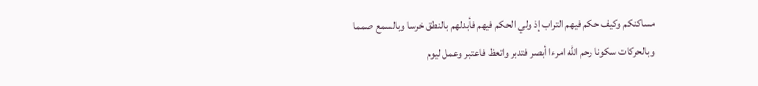مساكنكم وكيف حكم فيهم التراب إذ ولي الحكم فيهم فأبدلهم بالنطق خرسا وبالسمع صمما وبالحركات سكونا رحم الله امرءا أبصر فتدبر واتعظ فاعتبر وعمل ليوم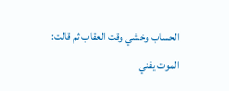الحساب وخشي وقت العقاب ثم قالت:
الموت يفني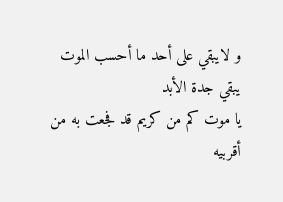و لايبقي على أحد ما أحسب الموت يبقي جدة الأبد
يا موت كم من كريم قد فجعت به من أقربيه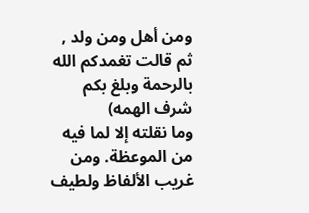ومن أهل ومن ولد , ثم قالت تغمدكم الله بالرحمة وبلغ بكم شرف الهمه)
وما نقلته إلا لما فيه من الموعظة. ومن غريب الألفاظ ولطيف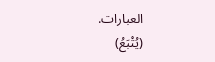العبارات.
(يُتْبَعُ)